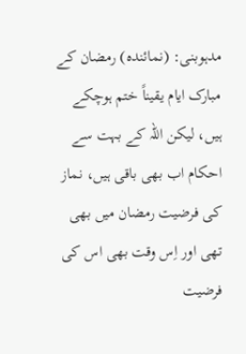مدہوبنی: (نمائندہ) رمضان کے مبارک ایام یقیناً ختم ہوچکے ہیں، لیکن اللہ کے بہت سے احکام اب بھی باقی ہیں، نماز کی فرضیت رمضان میں بھی تھی اور اِس وقت بھی اس کی فرضیت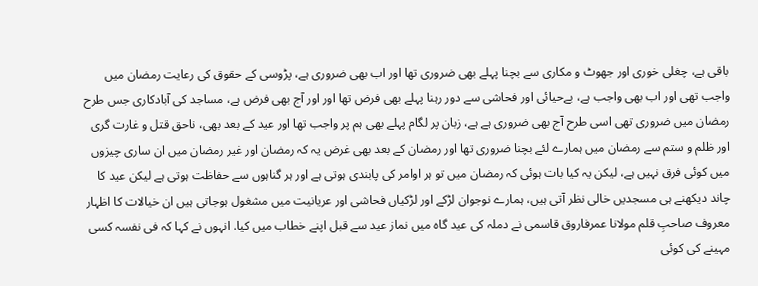باقی ہے، چغلی خوری اور جھوٹ و مکاری سے بچنا پہلے بھی ضروری تھا اور اب بھی ضروری ہے، پڑوسی کے حقوق کی رعایت رمضان میں واجب تھی اور اب بھی واجب ہے، بےحیائی اور فحاشی سے دور رہنا پہلے بھی فرض تھا اور اور آج بھی فرض ہے، مساجد کی آبادکاری جس طرح رمضان میں ضروری تھی اسی طرح آج بھی ضروری ہے ہے، زبان پر لگام پہلے بھی ہم پر واجب تھا اور عید کے بعد بھی، ناحق قتل و غارت گری اور ظلم و ستم سے رمضان میں ہمارے لئے بچنا ضروری تھا اور رمضان کے بعد بھی غرض یہ کہ رمضان اور غیر رمضان میں ان ساری چیزوں میں کوئی فرق نہیں ہے، لیکن یہ کیا بات ہوئی کہ رمضان میں تو ہر اوامر کی پابندی ہوتی ہے اور ہر گناہوں سے حفاظت ہوتی ہے لیکن عید کا چاند دیکھنے ہی مسجدیں خالی نظر آتی ہیں، ہمارے نوجوان لڑکے اور لڑکیاں فحاشی اور عریانیت میں مشغول ہوجاتی ہیں ان خیالات کا اظہار معروف صاحبِ قلم مولانا عمرفاروق قاسمی نے دملہ کی عید گاہ میں نماز عید سے قبل اپنے خطاب میں کیا. انہوں نے کہا کہ فی نفسہ کسی مہینے کی کوئی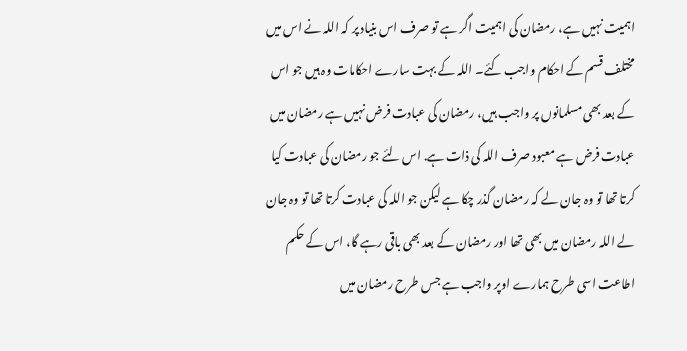اہمیت نہیں ہے، رمضان کی اہمیت اگر ہے تو صرف اس بنیاد پر کہ اللہ نے اس میں مختلف قسم کے احکام واجب کئے۔ اللہ کے بہت سارے احکامات وہ ہیں جو اس کے بعد بھی مسلمانوں پر واجب ہیں، رمضان کی عبادت فرض نہیں ہے رمضان میں عبادت فرض ہے معبود صرف اللہ کی ذات ہے. اس لئے جو رمضان کی عبادت کیا کرتا تھا تو وہ جان لے کہ رمضان گذر چکا ہے لیکن جو اللہ کی عبادت کرتا تھا تو وہ جان لے اللہ رمضان میں بھی تھا اور رمضان کے بعد بھی باقی رہے گا، اس کے حکم اطاعت اسی طرح ہمارے اوپر واجب ہے جس طرح رمضان میں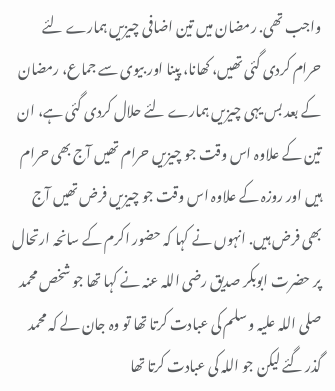واجب تھی. رمضان میں تین اضافی چیزیں ہمارے لئے حرام کردی گئی تھیں، کھانا، پینا اور بیوی سے جماع، رمضان کے بعد بس یہی چیزیں ہمارے لئے حلال کردی گئی ہے، ان تین کے علاوہ اس وقت جو چیزیں حرام تھیں آج بھی حرام ہیں اور روزہ کے علاوہ اس وقت جو چیزیں فرض تھیں آج بھی فرض ہیں. انہوں نے کہا کہ حضور اکرم کے سانحہ ارتحال پر حضرت ابوبکر صدیق رضی اللہ عنہ نے کہا تھا جو شخص محمد صلی اللہ علیہ و سلم کی عبادت کرتا تھا تو وہ جان لے کہ محمد گذر گئے لیکن جو اللہ کی عبادت کرتا تھا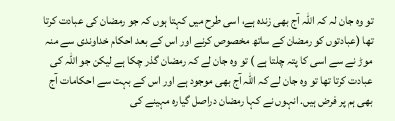تو وہ جان لہ کہ اللہ آج بھی زندہ ہے، اسی طرح میں کہتا ہوں کہ جو رمضان کی عبادت کرتا تھا (عبادتوں کو رمضان کے ساتھ مخصوص کرنے اور اس کے بعد احکام خداوندی سے منہ موڑ نے سے اسی کا پتہ چلتا ہے ) تو وہ جان لے کہ رمضان گذر چکا ہے لیکن جو اللہ کی عبادت کرتا تھا تو وہ جان لے کہ اللہ آج بھی موجود ہے اور اس کے بہت سے احکامات آج بھی ہم پر فرض ہیں. انہوں نے کہا رمضان دراصل گیارہ مہینے کی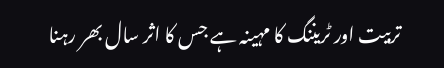تربیت اور ٹریننگ کا مہینہ ہے جس کا اثر سال بھر رہنا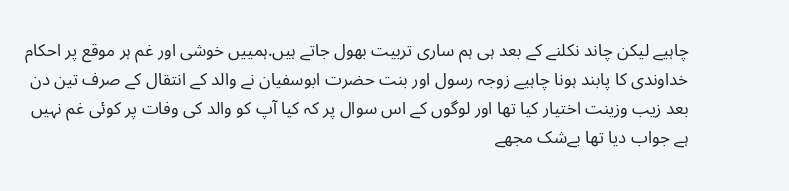چاہیے لیکن چاند نکلنے کے بعد ہی ہم ساری تربیت بھول جاتے ہیں.ہمییں خوشی اور غم ہر موقع پر احکام خداوندی کا پابند ہونا چاہیے زوجہ رسول اور بنت حضرت ابوسفیان نے والد کے انتقال کے صرف تین دن بعد زیب وزینت اختیار کیا تھا اور لوگوں کے اس سوال پر کہ کیا آپ کو والد کی وفات پر کوئی غم نہیں ہے جواب دیا تھا بےشک مجھے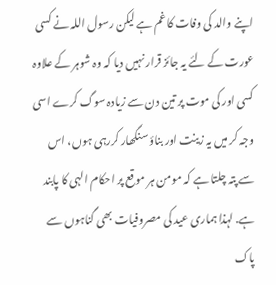اپنے والد کی وفات کا غم ہے لیکن رسول اللہ نے کسی عورت کے لئے یہ جائز قرار نہیں دیا کہ وہ شوہر کے علاوہ کسی اور کی موت پر تین دن سے زیادہ سوگ کرے اسی وجہ کر میں یہ زینت اور بناؤ سنگھار کررہی ہوں، اس سے پتہ چلتا ہے کہ مومن ہر موقع پر احکام الہی کا پابند ہے. لہذا ہماری عید کی مصروفیات بھی گناہوں سے پاک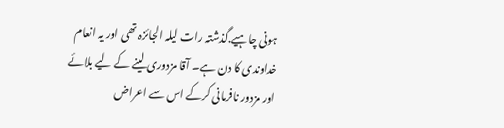ہونی چاہیے.گذشتہ رات لیلہ الجائزہ تھی اور یہ انعام خداوندی کا دن ہے۔ آقا مزدوری لینے کے لیے بلائے اور مزدور نافرمانی کرکے اس سے اعراض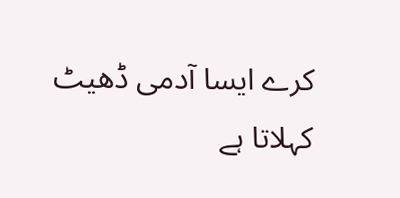کرے ایسا آدمی ڈھیٹ کہلاتا ہے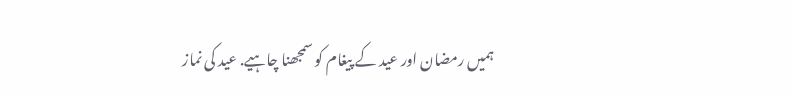ہمیں رمضان اور عید کے پیغام کو سمجھنا چاہیے. عید کی نماز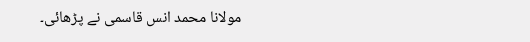مولانا محمد انس قاسمی نے پڑھائی۔